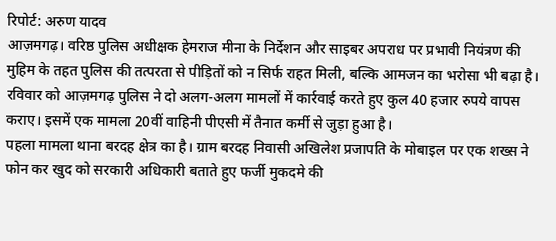रिपोर्ट: अरुण यादव
आज़मगढ़। वरिष्ठ पुलिस अधीक्षक हेमराज मीना के निर्देशन और साइबर अपराध पर प्रभावी नियंत्रण की मुहिम के तहत पुलिस की तत्परता से पीड़ितों को न सिर्फ राहत मिली, बल्कि आमजन का भरोसा भी बढ़ा है। रविवार को आज़मगढ़ पुलिस ने दो अलग-अलग मामलों में कार्रवाई करते हुए कुल 40 हजार रुपये वापस कराए। इसमें एक मामला 20वीं वाहिनी पीएसी में तैनात कर्मी से जुड़ा हुआ है।
पहला मामला थाना बरदह क्षेत्र का है। ग्राम बरदह निवासी अखिलेश प्रजापति के मोबाइल पर एक शख्स ने फोन कर खुद को सरकारी अधिकारी बताते हुए फर्जी मुकदमे की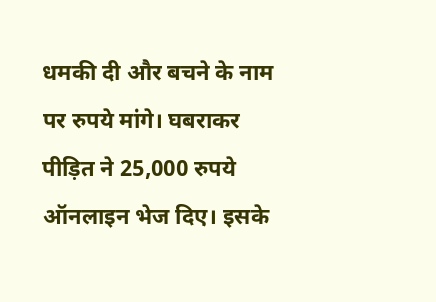धमकी दी और बचने के नाम पर रुपये मांगे। घबराकर पीड़ित ने 25,000 रुपये ऑनलाइन भेज दिए। इसके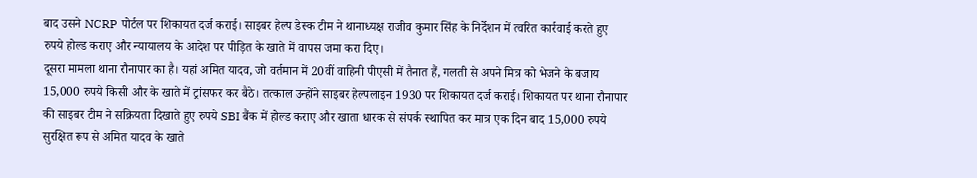बाद उसने NCRP पोर्टल पर शिकायत दर्ज कराई। साइबर हेल्प डेस्क टीम ने थानाध्यक्ष राजीव कुमार सिंह के निर्देशन में त्वरित कार्रवाई करते हुए रुपये होल्ड कराए और न्यायालय के आदेश पर पीड़ित के खाते में वापस जमा करा दिए।
दूसरा मामला थाना रौनापार का है। यहां अमित यादव, जो वर्तमान में 20वीं वाहिनी पीएसी में तैनात हैं, गलती से अपने मित्र को भेजने के बजाय 15,000 रुपये किसी और के खाते में ट्रांसफर कर बैठे। तत्काल उन्होंने साइबर हेल्पलाइन 1930 पर शिकायत दर्ज कराई। शिकायत पर थाना रौनापार की साइबर टीम ने सक्रियता दिखाते हुए रुपये SBI बैंक में होल्ड कराए और खाता धारक से संपर्क स्थापित कर मात्र एक दिन बाद 15,000 रुपये सुरक्षित रूप से अमित यादव के खाते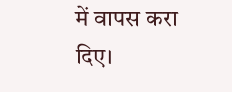में वापस करा दिए।